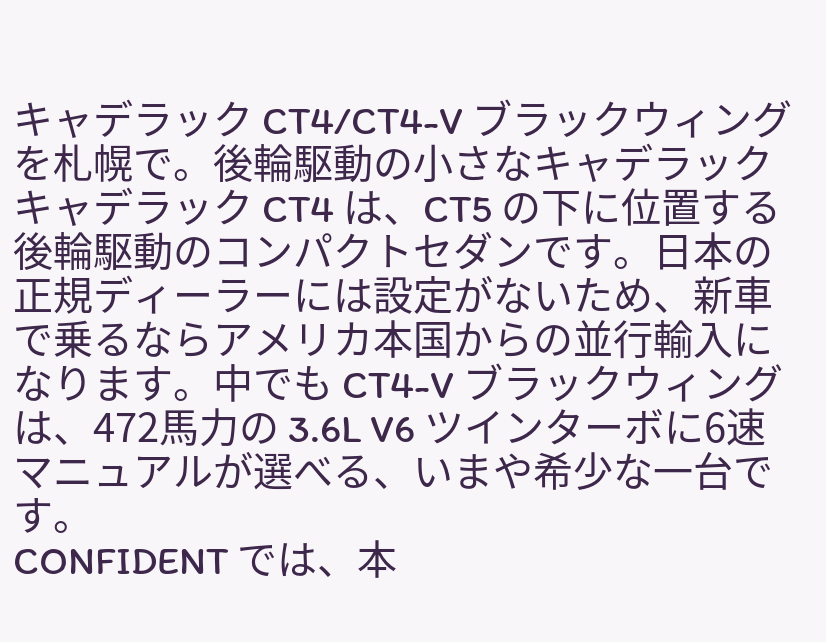キャデラック CT4/CT4-V ブラックウィング を札幌で。後輪駆動の小さなキャデラック
キャデラック CT4 は、CT5 の下に位置する後輪駆動のコンパクトセダンです。日本の正規ディーラーには設定がないため、新車で乗るならアメリカ本国からの並行輸入になります。中でも CT4-V ブラックウィングは、472馬力の 3.6L V6 ツインターボに6速マニュアルが選べる、いまや希少な一台です。
CONFIDENT では、本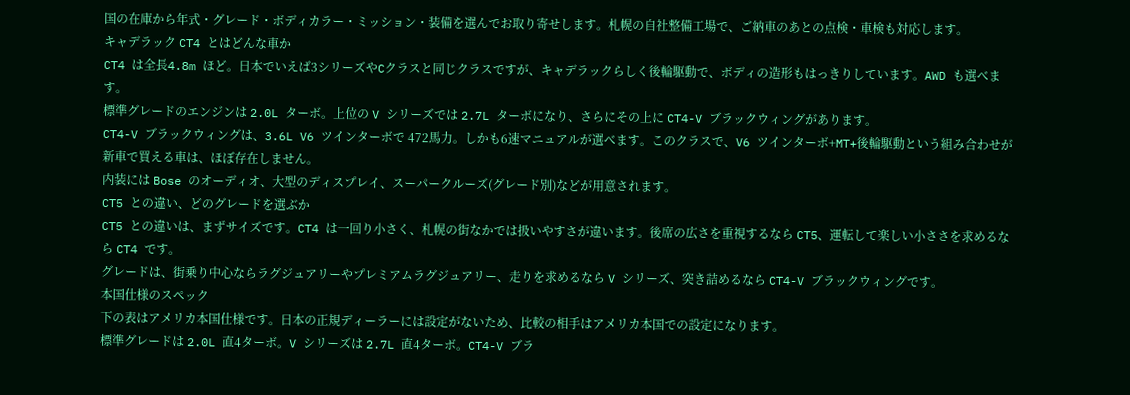国の在庫から年式・グレード・ボディカラー・ミッション・装備を選んでお取り寄せします。札幌の自社整備工場で、ご納車のあとの点検・車検も対応します。
キャデラック CT4 とはどんな車か
CT4 は全長4.8m ほど。日本でいえば3シリーズやCクラスと同じクラスですが、キャデラックらしく後輪駆動で、ボディの造形もはっきりしています。AWD も選べます。
標準グレードのエンジンは 2.0L ターボ。上位の V シリーズでは 2.7L ターボになり、さらにその上に CT4-V ブラックウィングがあります。
CT4-V ブラックウィングは、3.6L V6 ツインターボで 472馬力。しかも6速マニュアルが選べます。このクラスで、V6 ツインターボ+MT+後輪駆動という組み合わせが新車で買える車は、ほぼ存在しません。
内装には Bose のオーディオ、大型のディスプレイ、スーパークルーズ(グレード別)などが用意されます。
CT5 との違い、どのグレードを選ぶか
CT5 との違いは、まずサイズです。CT4 は一回り小さく、札幌の街なかでは扱いやすさが違います。後席の広さを重視するなら CT5、運転して楽しい小ささを求めるなら CT4 です。
グレードは、街乗り中心ならラグジュアリーやプレミアムラグジュアリー、走りを求めるなら V シリーズ、突き詰めるなら CT4-V ブラックウィングです。
本国仕様のスペック
下の表はアメリカ本国仕様です。日本の正規ディーラーには設定がないため、比較の相手はアメリカ本国での設定になります。
標準グレードは 2.0L 直4ターボ。V シリーズは 2.7L 直4ターボ。CT4-V ブラ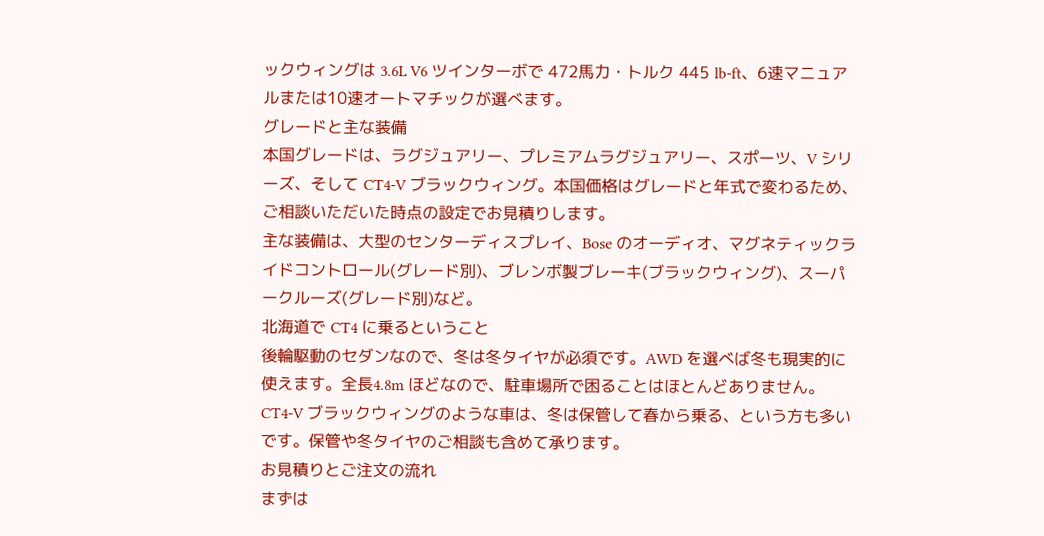ックウィングは 3.6L V6 ツインターボで 472馬力・トルク 445 lb-ft、6速マニュアルまたは10速オートマチックが選べます。
グレードと主な装備
本国グレードは、ラグジュアリー、プレミアムラグジュアリー、スポーツ、V シリーズ、そして CT4-V ブラックウィング。本国価格はグレードと年式で変わるため、ご相談いただいた時点の設定でお見積りします。
主な装備は、大型のセンターディスプレイ、Bose のオーディオ、マグネティックライドコントロール(グレード別)、ブレンボ製ブレーキ(ブラックウィング)、スーパークルーズ(グレード別)など。
北海道で CT4 に乗るということ
後輪駆動のセダンなので、冬は冬タイヤが必須です。AWD を選べば冬も現実的に使えます。全長4.8m ほどなので、駐車場所で困ることはほとんどありません。
CT4-V ブラックウィングのような車は、冬は保管して春から乗る、という方も多いです。保管や冬タイヤのご相談も含めて承ります。
お見積りとご注文の流れ
まずは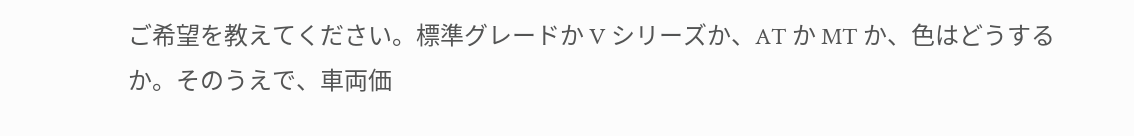ご希望を教えてください。標準グレードか V シリーズか、AT か MT か、色はどうするか。そのうえで、車両価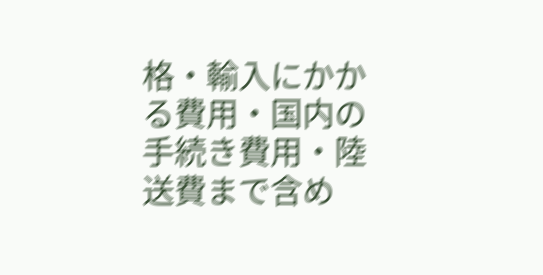格・輸入にかかる費用・国内の手続き費用・陸送費まで含め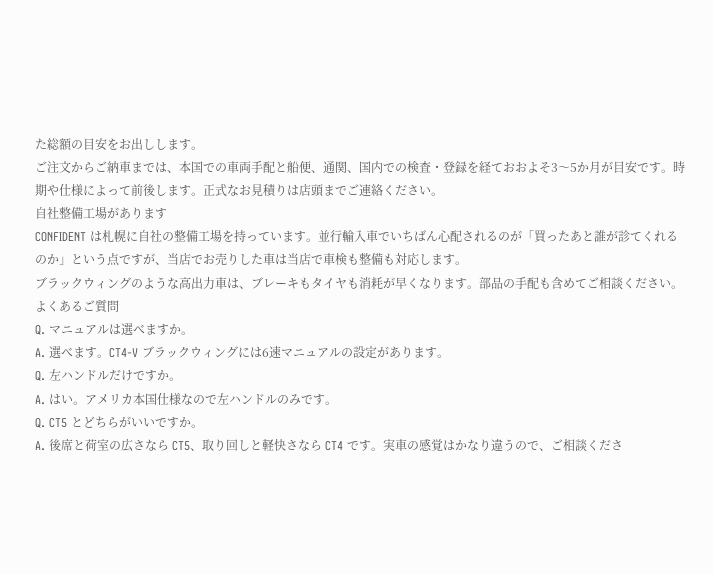た総額の目安をお出しします。
ご注文からご納車までは、本国での車両手配と船便、通関、国内での検査・登録を経ておおよそ3〜5か月が目安です。時期や仕様によって前後します。正式なお見積りは店頭までご連絡ください。
自社整備工場があります
CONFIDENT は札幌に自社の整備工場を持っています。並行輸入車でいちばん心配されるのが「買ったあと誰が診てくれるのか」という点ですが、当店でお売りした車は当店で車検も整備も対応します。
ブラックウィングのような高出力車は、ブレーキもタイヤも消耗が早くなります。部品の手配も含めてご相談ください。
よくあるご質問
Q. マニュアルは選べますか。
A. 選べます。CT4-V ブラックウィングには6速マニュアルの設定があります。
Q. 左ハンドルだけですか。
A. はい。アメリカ本国仕様なので左ハンドルのみです。
Q. CT5 とどちらがいいですか。
A. 後席と荷室の広さなら CT5、取り回しと軽快さなら CT4 です。実車の感覚はかなり違うので、ご相談くださ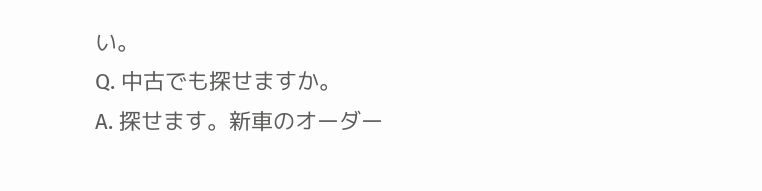い。
Q. 中古でも探せますか。
A. 探せます。新車のオーダー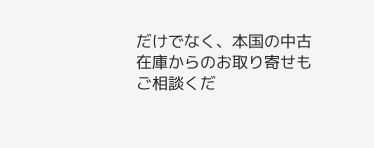だけでなく、本国の中古在庫からのお取り寄せもご相談くだ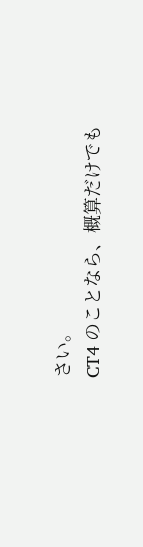さい。
CT4 のことなら、概算だけでも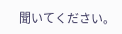聞いてください。